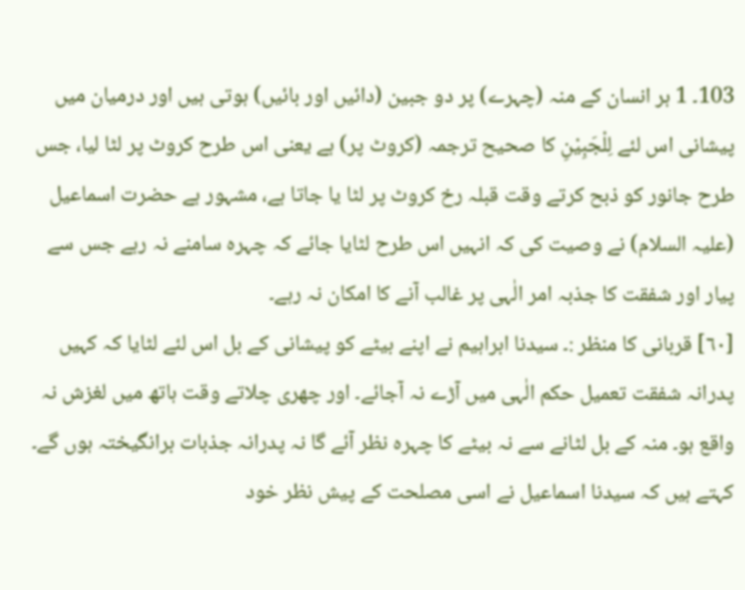103۔ 1 ہر انسان کے منہ (چہرے) پر دو جبین (دائیں اور بائیں) ہوتی ہیں اور درمیان میں پیشانی اس لئے لِلْجَبِیْنِ کا صحیح ترجمہ (کروٹ پر) ہے یعنی اس طرح کروٹ پر لٹا لیا، جس طرح جانور کو ذبح کرتے وقت قبلہ رخ کروٹ پر لٹا یا جاتا ہے، مشہور ہے حضرت اسماعیل (علیہ السلام) نے وصیت کی کہ انہیں اس طرح لٹایا جائے کہ چہرہ سامنے نہ رہے جس سے پیار اور شفقت کا جذبہ امر الٰہی پر غالب آنے کا امکان نہ رہے۔
[٦٠] قربانی کا منظر :۔ سیدنا ابراہیم نے اپنے بیٹے کو پیشانی کے بل اس لئے لٹایا کہ کہیں پدرانہ شفقت تعمیل حکم الٰہی میں آڑے نہ آجائے۔ اور چھری چلاتے وقت ہاتھ میں لغزش نہ واقع ہو۔ منہ کے بل لٹانے سے نہ بیٹے کا چہرہ نظر آئے گا نہ پدرانہ جذبات برانگیختہ ہوں گے۔ کہتے ہیں کہ سیدنا اسماعیل نے اسی مصلحت کے پیش نظر خود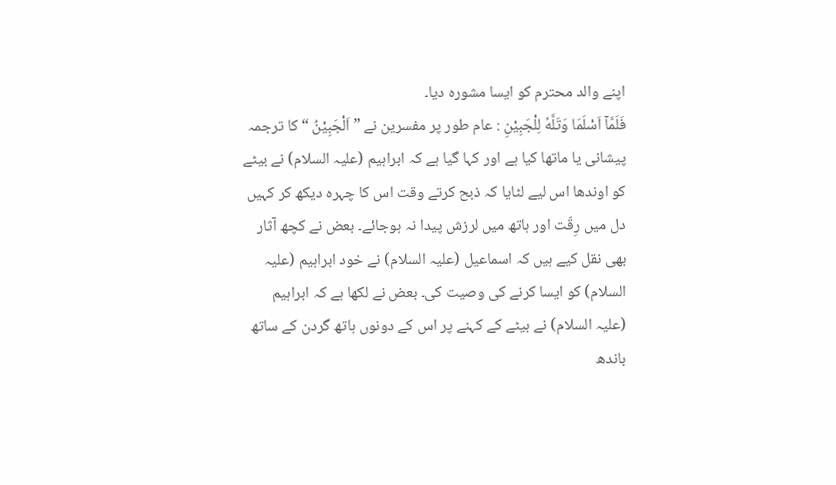اپنے والد محترم کو ایسا مشورہ دیا۔
فَلَمَّآ اَسْلَمَا وَتَلَّهٗ لِلْجَبِيْنِ : عام طور پر مفسرین نے ” اَلْجَبِیْنُ “ کا ترجمہ پیشانی یا ماتھا کیا ہے اور کہا گیا ہے کہ ابراہیم (علیہ السلام) نے بیٹے کو اوندھا اس لیے لٹایا کہ ذبح کرتے وقت اس کا چہرہ دیکھ کر کہیں دل میں رِقّت اور ہاتھ میں لرزش پیدا نہ ہوجائے۔ بعض نے کچھ آثار بھی نقل کیے ہیں کہ اسماعیل (علیہ السلام) نے خود ابراہیم (علیہ السلام) کو ایسا کرنے کی وصیت کی۔ بعض نے لکھا ہے کہ ابراہیم (علیہ السلام) نے بیٹے کے کہنے پر اس کے دونوں ہاتھ گردن کے ساتھ باندھ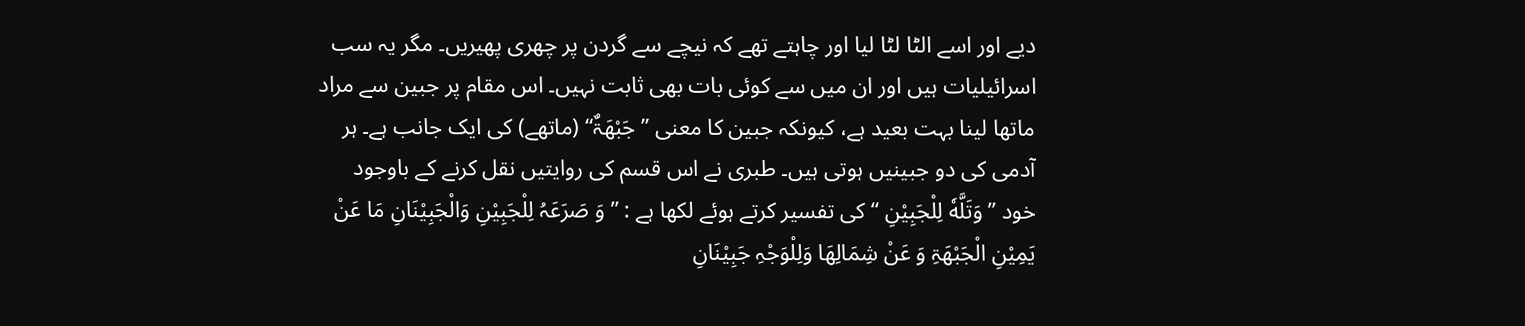دیے اور اسے الٹا لٹا لیا اور چاہتے تھے کہ نیچے سے گردن پر چھری پھیریں۔ مگر یہ سب اسرائیلیات ہیں اور ان میں سے کوئی بات بھی ثابت نہیں۔ اس مقام پر جبین سے مراد ماتھا لینا بہت بعید ہے، کیونکہ جبین کا معنی ” جَبْھَۃٌ“ (ماتھے) کی ایک جانب ہے۔ ہر آدمی کی دو جبینیں ہوتی ہیں۔ طبری نے اس قسم کی روایتیں نقل کرنے کے باوجود خود ” وَتَلَّهٗ لِلْجَبِيْنِ “ کی تفسیر کرتے ہوئے لکھا ہے : ” وَ صَرَعَہُ لِلْجَبِیْنِ وَالْجَبِیْنَانِ مَا عَنْ یَمِیْنِ الْجَبْھَۃِ وَ عَنْ شِمَالِھَا وَلِلْوَجْہِ جَبِیْنَانِ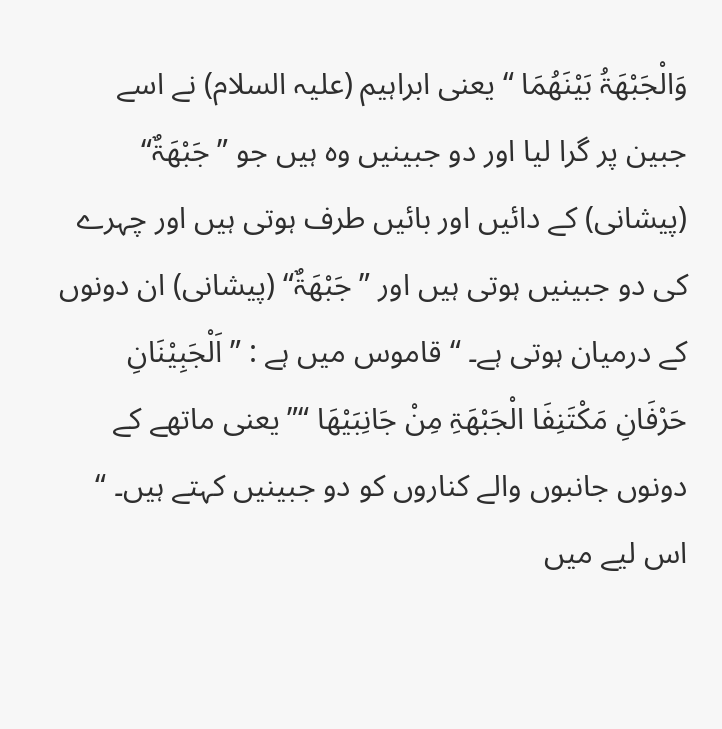وَالْجَبْھَۃُ بَیْنَھُمَا “ یعنی ابراہیم (علیہ السلام) نے اسے جبین پر گرا لیا اور دو جبینیں وہ ہیں جو ” جَبْھَۃٌ“ (پیشانی) کے دائیں اور بائیں طرف ہوتی ہیں اور چہرے کی دو جبینیں ہوتی ہیں اور ” جَبْھَۃٌ“ (پیشانی) ان دونوں کے درمیان ہوتی ہے۔ “ قاموس میں ہے : ” اَلْجَبِیْنَانِ حَرْفَانِ مَکْتَنِفَا الْجَبْھَۃِ مِنْ جَانِبَیْھَا “” یعنی ماتھے کے دونوں جانبوں والے کناروں کو دو جبینیں کہتے ہیں۔ “ اس لیے میں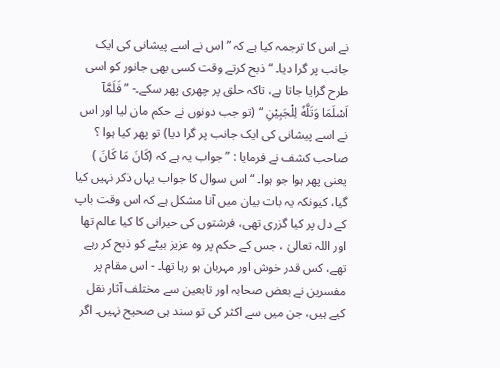نے اس کا ترجمہ کیا ہے کہ ” اس نے اسے پیشانی کی ایک جانب پر گرا دیا۔ “ ذبح کرتے وقت کسی بھی جانور کو اسی طرح گرایا جاتا ہے، تاکہ حلق پر چھری پھر سکے۔- ” فَلَمَّآ اَسْلَمَا وَتَلَّهٗ لِلْجَبِيْنِ “ (تو جب دونوں نے حکم مان لیا اور اس نے اسے پیشانی کی ایک جانب پر گرا دیا) تو پھر کیا ہوا ؟ صاحب کشف نے فرمایا : ” جواب یہ ہے کہ (کَانَ مَا کَانَ ) یعنی پھر ہوا جو ہوا۔ “ اس سوال کا جواب یہاں ذکر نہیں کیا گیا، کیونکہ یہ بات بیان میں آنا مشکل ہے کہ اس وقت باپ کے دل پر کیا گزری تھی، فرشتوں کی حیرانی کا کیا عالم تھا اور اللہ تعالیٰ ، جس کے حکم پر وہ عزیز بیٹے کو ذبح کر رہے تھے، کس قدر خوش اور مہربان ہو رہا تھا۔ - اس مقام پر مفسرین نے بعض صحابہ اور تابعین سے مختلف آثار نقل کیے ہیں، جن میں سے اکثر کی تو سند ہی صحیح نہیں۔ اگر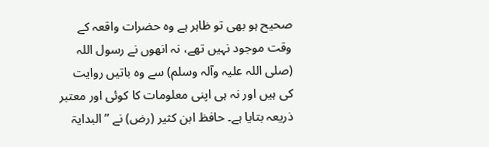صحیح ہو بھی تو ظاہر ہے وہ حضرات واقعہ کے وقت موجود نہیں تھے، نہ انھوں نے رسول اللہ (صلی اللہ علیہ وآلہ وسلم) سے وہ باتیں روایت کی ہیں اور نہ ہی اپنی معلومات کا کوئی اور معتبر ذریعہ بتایا ہے۔ حافظ ابن کثیر (رض) نے ” البدایۃ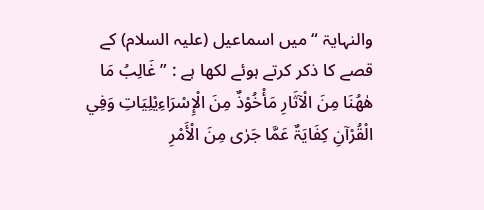والنہایۃ “ میں اسماعیل (علیہ السلام) کے قصے کا ذکر کرتے ہوئے لکھا ہے : ” غَالِبُ مَا ھٰھُنَا مِنَ الْآثَارِ مَأْخُوْذٌ مِنَ الْإِسْرَاءِیْلِیَاتِ وَفِي الْقُرْآنِ کِفَایَۃٌ عَمَّا جَرٰی مِنَ الْأَمْرِ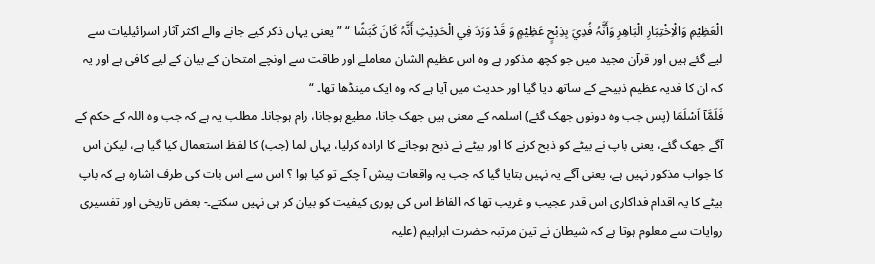الْعَظِیْمِ وَالْاِخْتِبَارِ الْبَاھِرِ وَأَنَّہُ فُدِيَ بِذِبْحٍ عَظِیْمٍ وَ قَدْ وَرَدَ فِي الْحَدِیْثِ أَنَّہُ کَانَ کَبَشًا “ ” یعنی یہاں ذکر کیے جانے والے اکثر آثار اسرائیلیات سے لیے گئے ہیں اور قرآن مجید میں جو کچھ مذکور ہے وہ اس عظیم الشان معاملے اور طاقت سے اونچے امتحان کے بیان کے لیے کافی ہے اور یہ کہ ان کا فدیہ عظیم ذبیحے کے ساتھ دیا گیا اور حدیث میں آیا ہے کہ وہ ایک مینڈھا تھا۔ “
فَلَمَّآ اَسْلَمَا (پس جب وہ دونوں جھک گئے) اسلمہ کے معنی ہیں جھک جانا، مطیع ہوجانا، رام ہوجانا۔ مطلب یہ ہے کہ جب وہ اللہ کے حکم کے آگے جھک گئے، یعنی باپ نے بیٹے کو ذبح کرنے کا اور بیٹے نے ذبح ہوجانے کا ارادہ کرلیا، یہاں لما (جب) کا لفظ استعمال کیا گیا ہے، لیکن اس کا جواب مذکور نہیں ہے، یعنی آگے یہ نہیں بتایا گیا کہ جب یہ واقعات پیش آ چکے تو کیا ہوا ؟ اس سے اس بات کی طرف اشارہ ہے کہ باپ بیٹے کا یہ اقدام فداکاری اس قدر عجیب و غریب تھا کہ الفاظ اس کی پوری کیفیت کو بیان کر ہی نہیں سکتے۔- بعض تاریخی اور تفسیری روایات سے معلوم ہوتا ہے کہ شیطان نے تین مرتبہ حضرت ابراہیم (علیہ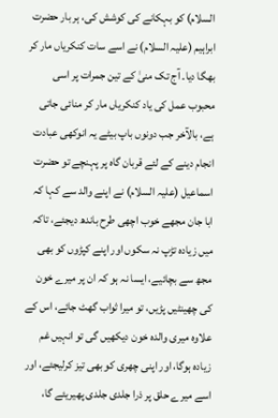السلام) کو بہکانے کی کوشش کی، ہر بار حضرت ابراہیم (علیہ السلام) نے اسے سات کنکریاں مار کر بھگا دیا۔ آج تک منیٰ کے تین جمرات پر اسی محبوب عمل کی یاد کنکریاں مار کر منائی جاتی ہے، بالآخر جب دونوں باپ بیٹے یہ انوکھی عبادت انجام دینے کے لئے قربان گاہ پر پہنچے تو حضرت اسماعیل (علیہ السلام) نے اپنے والد سے کہا کہ ابا جان مجھے خوب اچھی طرح باندھ دیجئے، تاکہ میں زیادہ تڑپ نہ سکوں اور اپنے کپڑوں کو بھی مجھ سے بچائیے، ایسا نہ ہو کہ ان پر میرے خون کی چھینٹیں پڑیں، تو میرا ثواب گھٹ جائے، اس کے علاوہ میری والدہ خون دیکھیں گی تو انہیں غم زیادہ ہوگا، اور اپنی چھری کو بھی تیز کرلیجئے، اور اسے میرے حلق پر ذرا جلدی جلدی پھیریئے گا،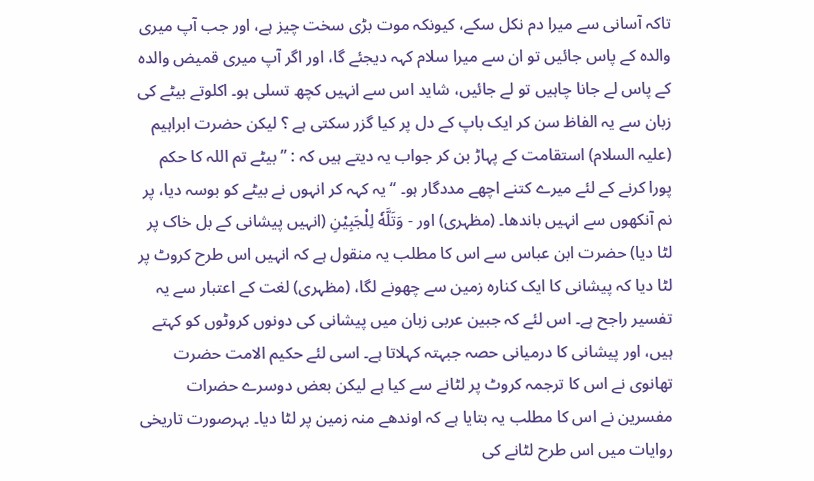تاکہ آسانی سے میرا دم نکل سکے، کیونکہ موت بڑی سخت چیز ہے، اور جب آپ میری والدہ کے پاس جائیں تو ان سے میرا سلام کہہ دیجئے گا، اور اگر آپ میری قمیض والدہ کے پاس لے جانا چاہیں تو لے جائیں، شاید اس سے انہیں کچھ تسلی ہو۔ اکلوتے بیٹے کی زبان سے یہ الفاظ سن کر ایک باپ کے دل پر کیا گزر سکتی ہے ؟ لیکن حضرت ابراہیم (علیہ السلام) استقامت کے پہاڑ بن کر جواب یہ دیتے ہیں کہ : ” بیٹے تم اللہ کا حکم پورا کرنے کے لئے میرے کتنے اچھے مددگار ہو۔ “ یہ کہہ کر انہوں نے بیٹے کو بوسہ دیا، پر نم آنکھوں سے انہیں باندھا۔ (مظہری) اور - وَتَلَّهٗ لِلْجَبِيْنِ (انہیں پیشانی کے بل خاک پر لٹا دیا) حضرت ابن عباس سے اس کا مطلب یہ منقول ہے کہ انہیں اس طرح کروٹ پر لٹا دیا کہ پیشانی کا ایک کنارہ زمین سے چھونے لگا، (مظہری) لغت کے اعتبار سے یہ تفسیر راجح ہے۔ اس لئے کہ جبین عربی زبان میں پیشانی کی دونوں کروٹوں کو کہتے ہیں، اور پیشانی کا درمیانی حصہ جبہتہ کہلاتا ہے۔ اسی لئے حکیم الامت حضرت تھانوی نے اس کا ترجمہ کروٹ پر لٹانے سے کیا ہے لیکن بعض دوسرے حضرات مفسرین نے اس کا مطلب یہ بتایا ہے کہ اوندھے منہ زمین پر لٹا دیا۔ بہرصورت تاریخی روایات میں اس طرح لٹانے کی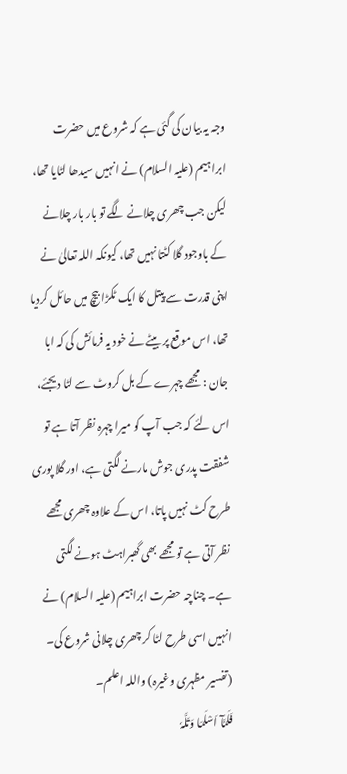وجہ یہ بیان کی گئی ہے کہ شروع میں حضرت ابراہیم (علیہ السلام) نے انہیں سیدھا لٹایا تھا، لیکن جب چھری چلانے لگے تو بار بار چلانے کے باوجود گلا کٹتا نہیں تھا، کیونکہ اللہ تعالیٰ نے اپنی قدرت سے پیتل کا ایک ٹکڑا بیچ میں حائل کردیا تھا، اس موقع پر بیٹے نے خود یہ فرمائش کی کہ ابا جان : مجھے چہرے کے بل کروٹ سے لٹا دیجئے، اس لئے کہ جب آپ کو میرا چہرہ نظر آتا ہے تو شفقت پدری جوش مارنے لگتی ہے، اور گلا پوری طرح کٹ نہیں پاتا، اس کے علاوہ چھری مجھے نظر آتی ہے تو مجھے بھی گھبراہٹ ہونے لگتی ہے۔ چناچہ حضرت ابراہیم (علیہ السلام) نے انہیں اسی طرح لٹا کر چھری چلانی شروع کی۔ (تفسیر مظہری وغیرہ) واللہ اعلم۔
فَلَمَّآ اَسْلَمَا وَتَلَّہٗ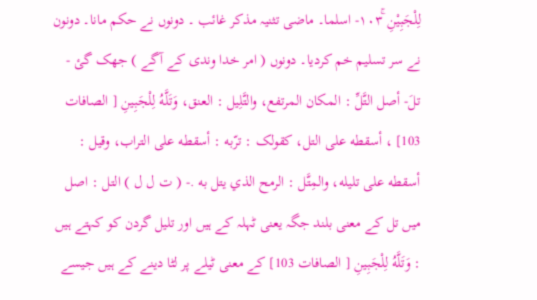لِلْجَبِيْنِ ١٠٣ۚ- اسلما۔ ماضی تثنیہ مذکر غائب ۔ دونوں نے حکم مانا۔ دونون نے سر تسلیم خم کردیا۔ دونوں ( امر خدا وندی کے آگے ) جھک گئ - تلَ- أصل التَّلِّ : المکان المرتفع، والتَّلِيل : العنق، وَتَلَّهُ لِلْجَبِينِ [ الصافات 103] ، أسقطه علی التل، کقولک : ترّبه : أسقطه علی التراب، وقیل : أسقطه علی تلیله، والمِتَّل : الرمح الذي يتل به .- ( ت ل ل ) التل : اصل میں تل کے معنی بلند جگہ یعنی ٹہلہ کے ہیں اور تلیل گردن کو کہتے ہیں : وَتَلَّهُ لِلْجَبِينِ [ الصافات 103] کے معنی ٹیلے پر لٹا دینے کے ہیں جیسے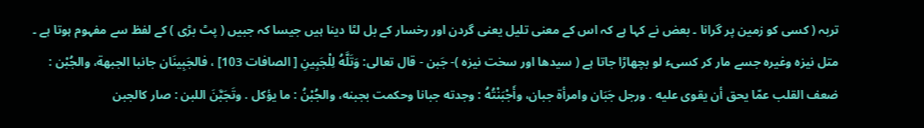تربہ ( کسی کو زمین پر گرانا ۔ بعض نے کہا ہے کہ اس کے معنی تلیل یعنی گردن اور رخسار کے بل لٹا دینا ہیں جیسا کہ جبیں ( پٹ بڑی ) کے لفظ سے مفہوم ہوتا ہے ۔ متل نیزہ وغیرہ جسے مار کر کسیء لو بچھاڑا جاتا ہے ( سیدھا اور سخت نیزہ )- جَبن - قال تعالی: وَتَلَّهُ لِلْجَبِينِ [ الصافات 103] ، فالجَبِينَان جانبا الجبهة، والجُبْن : ضعف القلب عمّا يحق أن يقوی عليه . ورجل جَبَان وامرأة جبان، وأَجْبَنْتُهُ : وجدته جبانا وحکمت بجبنه، والجُبْنُ : ما يؤكل . وتَجَبَّنَ اللبن : صار کالجبن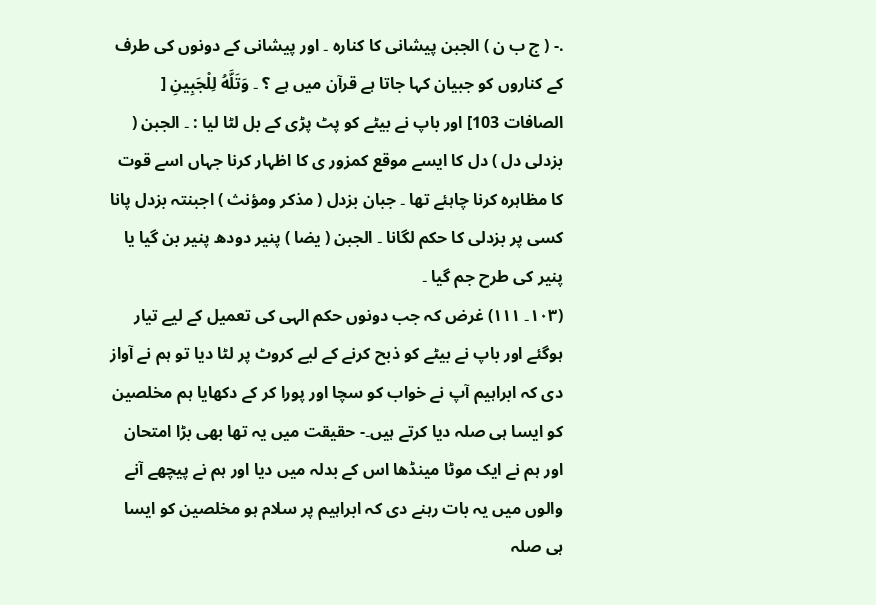.- ( ج ب ن ) الجبن پیشانی کا کنارہ ۔ اور پیشانی کے دونوں کی طرف کے کناروں کو جبیان کہا جاتا ہے قرآن میں ہے ؟ ۔ وَتَلَّهُ لِلْجَبِينِ [ الصافات 103] اور باپ نے بیٹے کو پٹ پڑی کے بل لٹا لیا : ۔ الجبن ( بزدلی دل ) دل کا ایسے موقع کمزور ی کا اظہار کرنا جہاں اسے قوت کا مظاہرہ کرنا چاہئے تھا ۔ جبان بزدل ( مذکر ومؤنث ) اجبنتہ بزدل پانا کسی پر بزدلی کا حکم لگانا ۔ الجبن ( یضا ) پنیر دودھ پنیر بن گیا یا پنیر کی طرح جم گیا ۔
(١٠٣۔ ١١١) غرض کہ جب دونوں حکم الہی کی تعمیل کے لیے تیار ہوگئے اور باپ نے بیٹے کو ذبح کرنے کے لیے کروٹ پر لٹا دیا تو ہم نے آواز دی کہ ابراہیم آپ نے خواب کو سچا اور پورا کر کے دکھایا ہم مخلصین کو ایسا ہی صلہ دیا کرتے ہیں۔- حقیقت میں یہ تھا بھی بڑا امتحان اور ہم نے ایک موٹا مینڈھا اس کے بدلہ میں دیا اور ہم نے پیچھے آنے والوں میں یہ بات رہنے دی کہ ابراہیم پر سلام ہو مخلصین کو ایسا ہی صلہ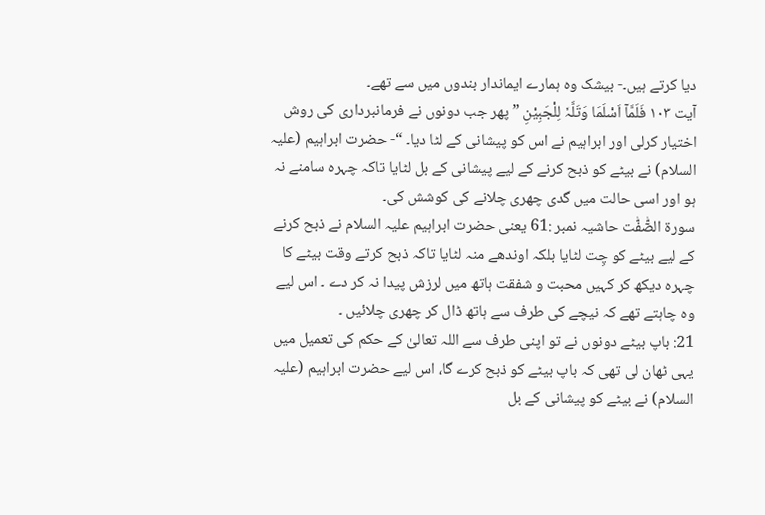دیا کرتے ہیں۔- بیشک وہ ہمارے ایماندار بندوں میں سے تھے۔
آیت ١٠٣ فَلَمَّآ اَسْلَمَا وَتَلَّہٗ لِلْجَبِیْنِ ” پھر جب دونوں نے فرمانبرداری کی روش اختیار کرلی اور ابراہیم نے اس کو پیشانی کے لٹا دیا۔ “- حضرت ابراہیم (علیہ السلام) نے بیٹے کو ذبح کرنے کے لیے پیشانی کے بل لٹایا تاکہ چہرہ سامنے نہ ہو اور اسی حالت میں گدی چھری چلانے کی کوشش کی۔
سورة الصّٰٓفّٰت حاشیہ نمبر :61 یعنی حضرت ابراہیم علیہ السلام نے ذبح کرنے کے لیے بیٹے کو چِت لٹایا بلکہ اوندھے منہ لٹایا تاکہ ذبح کرتے وقت بیٹے کا چہرہ دیکھ کر کہیں محبت و شفقت ہاتھ میں لرزش پیدا نہ کر دے ۔ اس لیے وہ چاہتے تھے کہ نیچے کی طرف سے ہاتھ ڈال کر چھری چلائیں ۔
21: باپ بیٹے دونوں نے تو اپنی طرف سے اللہ تعالیٰ کے حکم کی تعمیل میں یہی ٹھان لی تھی کہ باپ بیٹے کو ذبح کرے گا، اس لیے حضرت ابراہیم (علیہ السلام) نے بیٹے کو پیشانی کے بل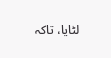لٹایا، تاکہ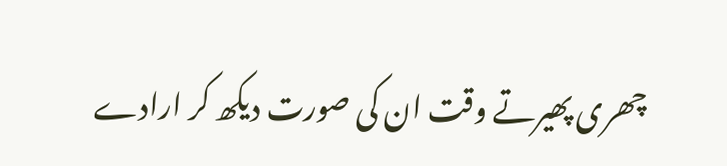چھری پھیرتے وقت ان کی صورت دیکھ کر ارادے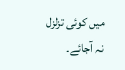میں کوئی تزلزل نہ آجائے۔